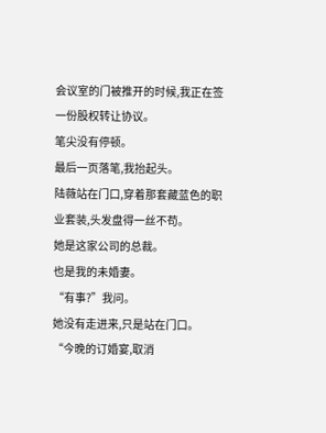会议室的门被推开的时候,我正在签一份股权转让协议。
笔尖没有停顿。
最后一页落笔,我抬起头。
陆薇站在门口,穿着那套藏蓝色的职业套装,头发盘得一丝不苟。
她是这家公司的总裁。
也是我的未婚妻。
“有事?”我问。
她没有走进来,只是站在门口。
“今晚的订婚宴,取消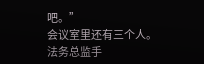吧。”
会议室里还有三个人。
法务总监手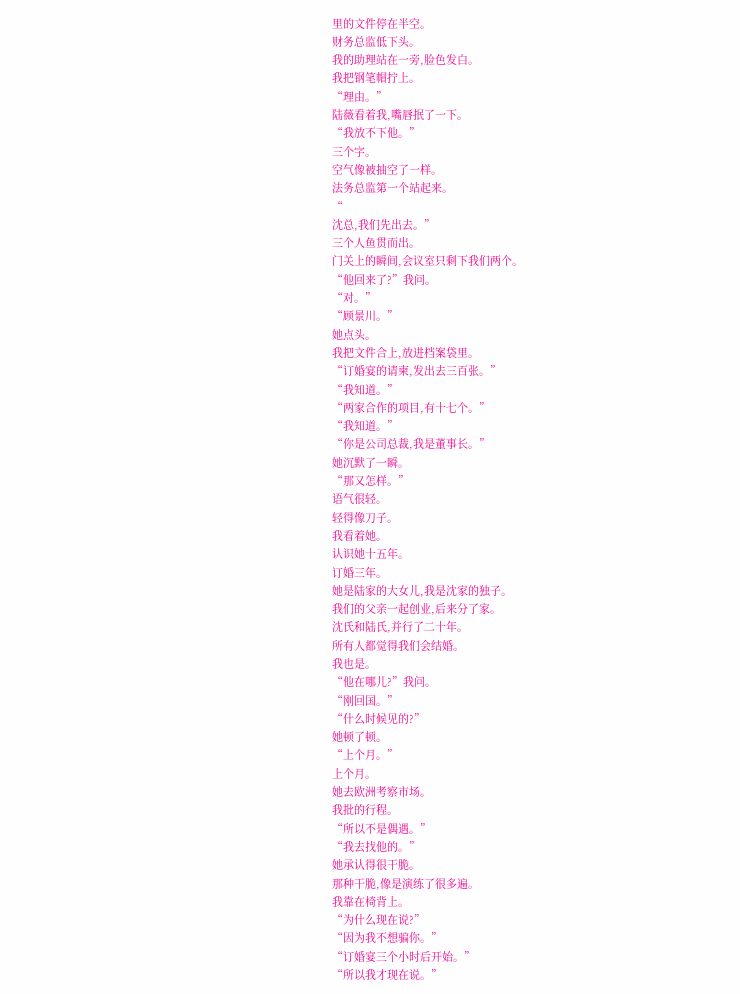里的文件停在半空。
财务总监低下头。
我的助理站在一旁,脸色发白。
我把钢笔帽拧上。
“理由。”
陆薇看着我,嘴唇抿了一下。
“我放不下他。”
三个字。
空气像被抽空了一样。
法务总监第一个站起来。
“
沈总,我们先出去。”
三个人鱼贯而出。
门关上的瞬间,会议室只剩下我们两个。
“他回来了?”我问。
“对。”
“顾景川。”
她点头。
我把文件合上,放进档案袋里。
“订婚宴的请柬,发出去三百张。”
“我知道。”
“两家合作的项目,有十七个。”
“我知道。”
“你是公司总裁,我是董事长。”
她沉默了一瞬。
“那又怎样。”
语气很轻。
轻得像刀子。
我看着她。
认识她十五年。
订婚三年。
她是陆家的大女儿,我是沈家的独子。
我们的父亲一起创业,后来分了家。
沈氏和陆氏,并行了二十年。
所有人都觉得我们会结婚。
我也是。
“他在哪儿?”我问。
“刚回国。”
“什么时候见的?”
她顿了顿。
“上个月。”
上个月。
她去欧洲考察市场。
我批的行程。
“所以不是偶遇。”
“我去找他的。”
她承认得很干脆。
那种干脆,像是演练了很多遍。
我靠在椅背上。
“为什么现在说?”
“因为我不想骗你。”
“订婚宴三个小时后开始。”
“所以我才现在说。”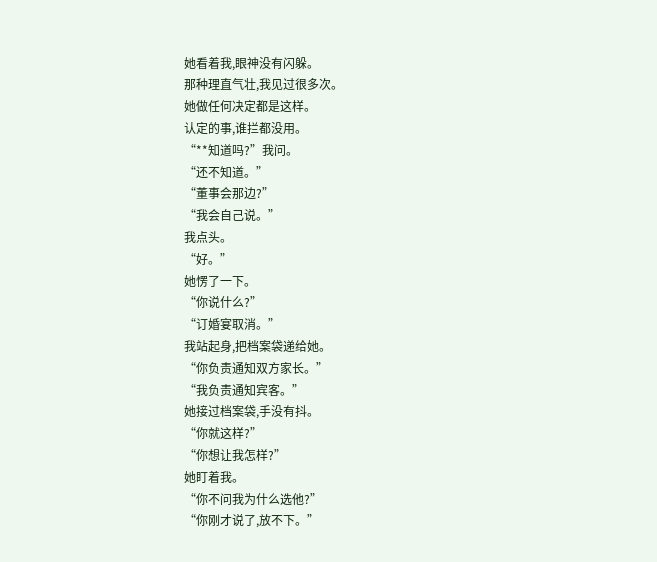她看着我,眼神没有闪躲。
那种理直气壮,我见过很多次。
她做任何决定都是这样。
认定的事,谁拦都没用。
“**知道吗?”我问。
“还不知道。”
“董事会那边?”
“我会自己说。”
我点头。
“好。”
她愣了一下。
“你说什么?”
“订婚宴取消。”
我站起身,把档案袋递给她。
“你负责通知双方家长。”
“我负责通知宾客。”
她接过档案袋,手没有抖。
“你就这样?”
“你想让我怎样?”
她盯着我。
“你不问我为什么选他?”
“你刚才说了,放不下。”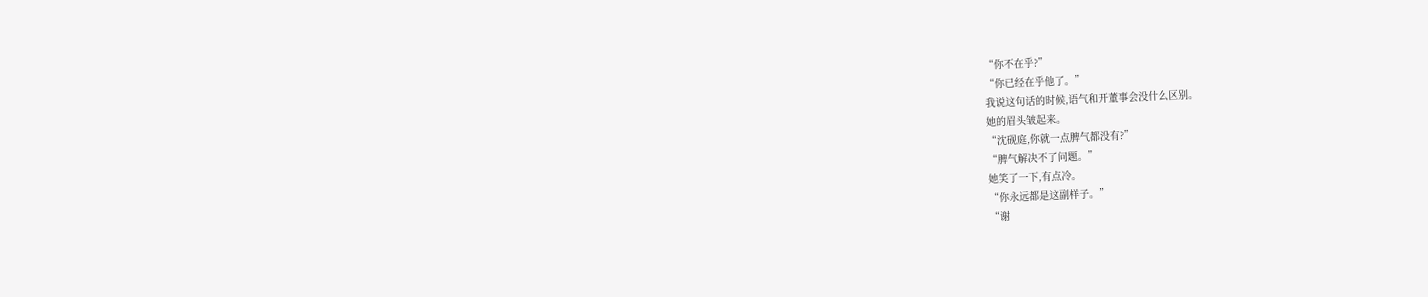“你不在乎?”
“你已经在乎他了。”
我说这句话的时候,语气和开董事会没什么区别。
她的眉头皱起来。
“沈砚庭,你就一点脾气都没有?”
“脾气解决不了问题。”
她笑了一下,有点冷。
“你永远都是这副样子。”
“谢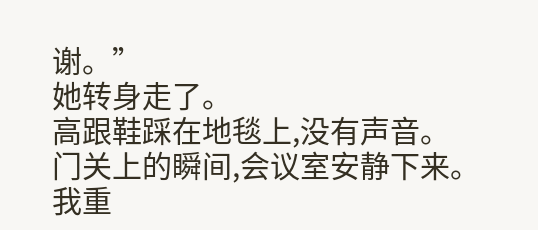谢。”
她转身走了。
高跟鞋踩在地毯上,没有声音。
门关上的瞬间,会议室安静下来。
我重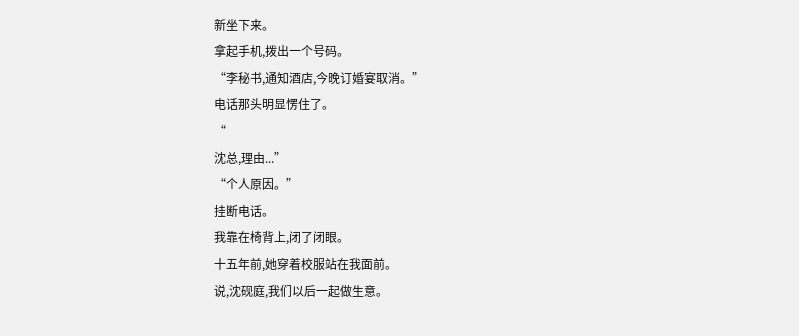新坐下来。
拿起手机,拨出一个号码。
“李秘书,通知酒店,今晚订婚宴取消。”
电话那头明显愣住了。
“
沈总,理由...”
“个人原因。”
挂断电话。
我靠在椅背上,闭了闭眼。
十五年前,她穿着校服站在我面前。
说,沈砚庭,我们以后一起做生意。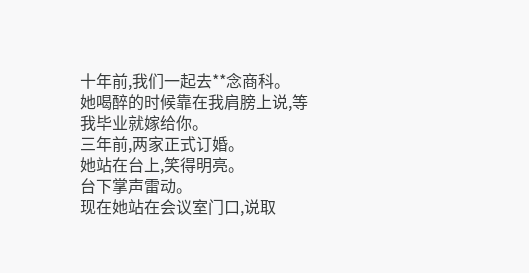十年前,我们一起去**念商科。
她喝醉的时候靠在我肩膀上说,等我毕业就嫁给你。
三年前,两家正式订婚。
她站在台上,笑得明亮。
台下掌声雷动。
现在她站在会议室门口,说取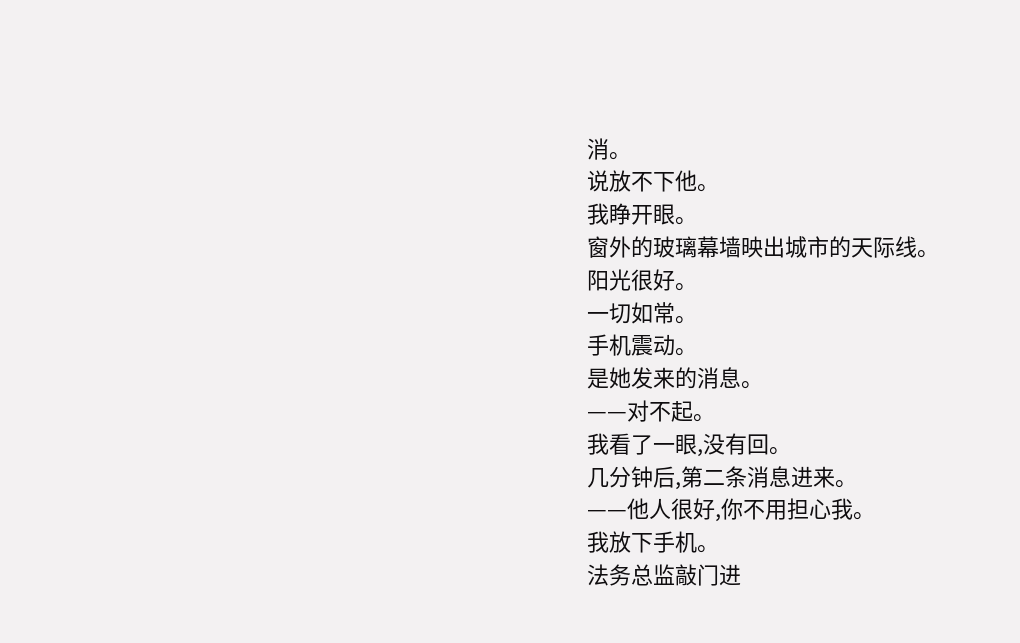消。
说放不下他。
我睁开眼。
窗外的玻璃幕墙映出城市的天际线。
阳光很好。
一切如常。
手机震动。
是她发来的消息。
——对不起。
我看了一眼,没有回。
几分钟后,第二条消息进来。
——他人很好,你不用担心我。
我放下手机。
法务总监敲门进